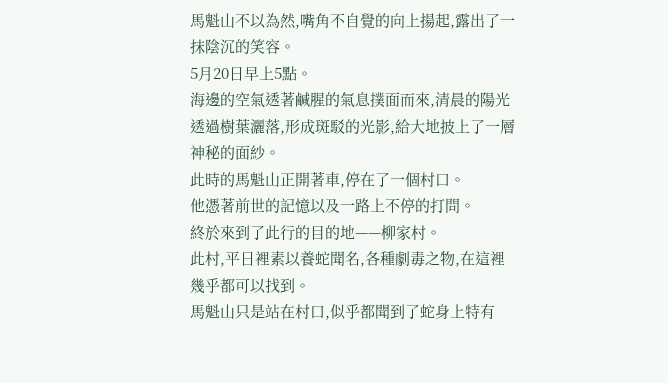馬魁山不以為然,嘴角不自覺的向上揚起,露出了一抹陰沉的笑容。
5月20日早上5點。
海邊的空氣透著鹹腥的氣息撲面而來,清晨的陽光透過樹葉灑落,形成斑駁的光影,給大地披上了一層神秘的面紗。
此時的馬魁山正開著車,停在了一個村口。
他憑著前世的記憶以及一路上不停的打問。
終於來到了此行的目的地——柳家村。
此村,平日裡素以養蛇聞名,各種劇毒之物,在這裡幾乎都可以找到。
馬魁山只是站在村口,似乎都聞到了蛇身上特有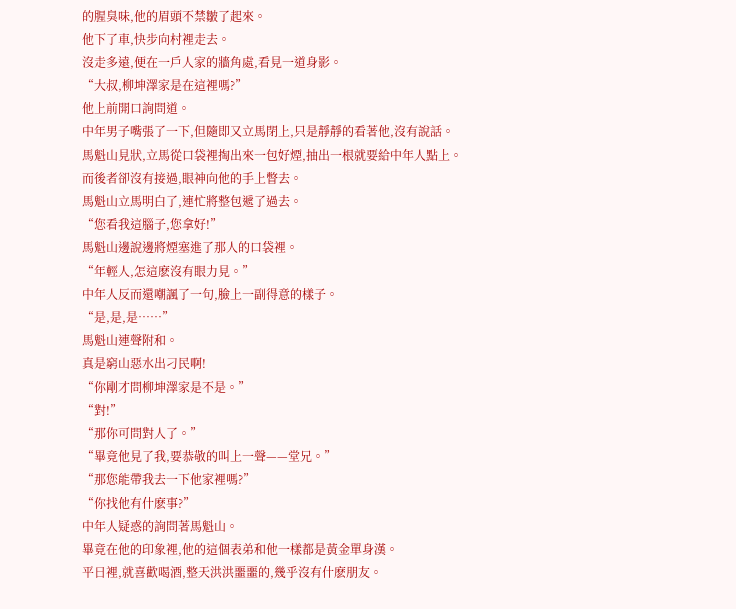的腥臭味,他的眉頭不禁皺了起來。
他下了車,快步向村裡走去。
沒走多遠,便在一戶人家的牆角處,看見一道身影。
“大叔,柳坤澤家是在這裡嗎?”
他上前開口詢問道。
中年男子嘴張了一下,但隨即又立馬閉上,只是靜靜的看著他,沒有說話。
馬魁山見狀,立馬從口袋裡掏出來一包好煙,抽出一根就要給中年人點上。
而後者卻沒有接過,眼神向他的手上瞥去。
馬魁山立馬明白了,連忙將整包遞了過去。
“您看我這腦子,您拿好!”
馬魁山邊說邊將煙塞進了那人的口袋裡。
“年輕人,怎這麽沒有眼力見。”
中年人反而還嘲諷了一句,臉上一副得意的樣子。
“是,是,是……”
馬魁山連聲附和。
真是窮山惡水出刁民啊!
“你剛才問柳坤澤家是不是。”
“對!”
“那你可問對人了。”
“畢竟他見了我,要恭敬的叫上一聲——堂兄。”
“那您能帶我去一下他家裡嗎?”
“你找他有什麽事?”
中年人疑惑的詢問著馬魁山。
畢竟在他的印象裡,他的這個表弟和他一樣都是黃金單身漢。
平日裡,就喜歡喝酒,整天洪洪噩噩的,幾乎沒有什麽朋友。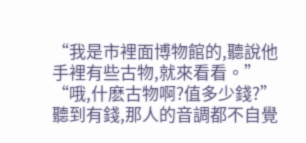“我是市裡面博物館的,聽說他手裡有些古物,就來看看。”
“哦,什麽古物啊?值多少錢?”
聽到有錢,那人的音調都不自覺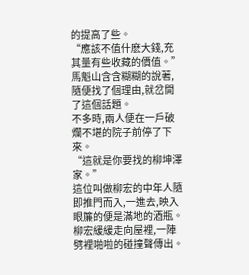的提高了些。
“應該不值什麽大錢,充其量有些收藏的價值。”
馬魁山含含糊糊的說著,隨便找了個理由,就岔開了這個話題。
不多時,兩人便在一戶破爛不堪的院子前停了下來。
“這就是你要找的柳坤澤家。”
這位叫做柳宏的中年人隨即推門而入,一進去,映入眼簾的便是滿地的酒瓶。
柳宏緩緩走向屋裡,一陣劈裡啪啦的碰撞聲傳出。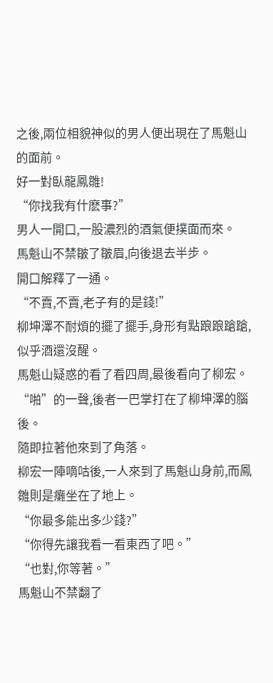之後,兩位相貌神似的男人便出現在了馬魁山的面前。
好一對臥龍鳳雛!
“你找我有什麽事?”
男人一開口,一股濃烈的酒氣便撲面而來。
馬魁山不禁皺了皺眉,向後退去半步。
開口解釋了一通。
“不賣,不賣,老子有的是錢!”
柳坤澤不耐煩的擺了擺手,身形有點踉踉蹌蹌,似乎酒還沒醒。
馬魁山疑惑的看了看四周,最後看向了柳宏。
“啪”的一聲,後者一巴掌打在了柳坤澤的腦後。
隨即拉著他來到了角落。
柳宏一陣嘀咕後,一人來到了馬魁山身前,而鳳雛則是癱坐在了地上。
“你最多能出多少錢?”
“你得先讓我看一看東西了吧。”
“也對,你等著。”
馬魁山不禁翻了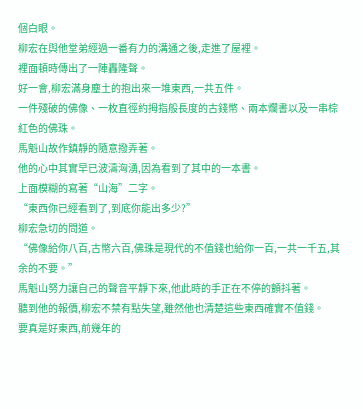個白眼。
柳宏在與他堂弟經過一番有力的溝通之後,走進了屋裡。
裡面頓時傳出了一陣轟隆聲。
好一會,柳宏滿身塵土的抱出來一堆東西,一共五件。
一件殘破的佛像、一枚直徑約拇指般長度的古錢幣、兩本爛書以及一串棕紅色的佛珠。
馬魁山故作鎮靜的隨意撥弄著。
他的心中其實早已波濤洶湧,因為看到了其中的一本書。
上面模糊的寫著“山海”二字。
“東西你已經看到了,到底你能出多少?”
柳宏急切的問道。
“佛像給你八百,古幣六百,佛珠是現代的不值錢也給你一百,一共一千五,其余的不要。”
馬魁山努力讓自己的聲音平靜下來,他此時的手正在不停的顫抖著。
聽到他的報價,柳宏不禁有點失望,雖然他也清楚這些東西確實不值錢。
要真是好東西,前幾年的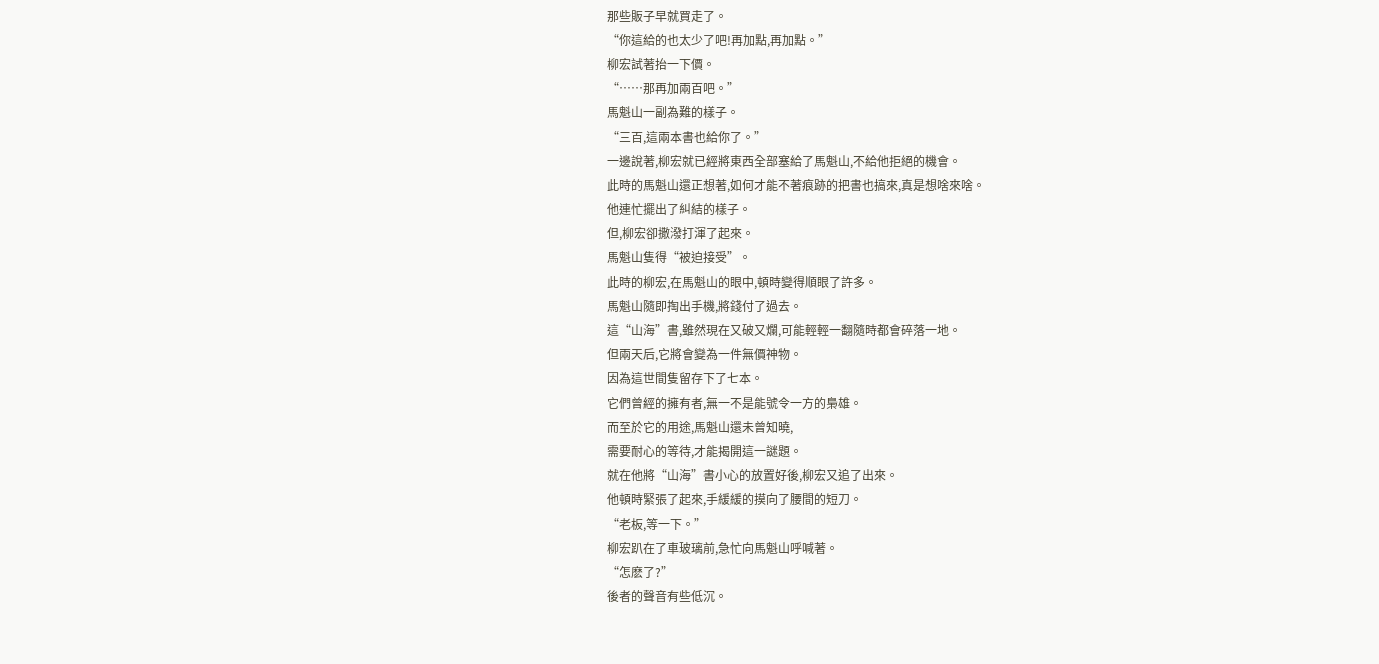那些販子早就買走了。
“你這給的也太少了吧!再加點,再加點。”
柳宏試著抬一下價。
“……那再加兩百吧。”
馬魁山一副為難的樣子。
“三百,這兩本書也給你了。”
一邊說著,柳宏就已經將東西全部塞給了馬魁山,不給他拒絕的機會。
此時的馬魁山還正想著,如何才能不著痕跡的把書也搞來,真是想啥來啥。
他連忙擺出了糾結的樣子。
但,柳宏卻撒潑打渾了起來。
馬魁山隻得“被迫接受”。
此時的柳宏,在馬魁山的眼中,頓時變得順眼了許多。
馬魁山隨即掏出手機,將錢付了過去。
這“山海”書,雖然現在又破又爛,可能輕輕一翻隨時都會碎落一地。
但兩天后,它將會變為一件無價神物。
因為這世間隻留存下了七本。
它們曾經的擁有者,無一不是能號令一方的梟雄。
而至於它的用途,馬魁山還未曾知曉,
需要耐心的等待,才能揭開這一謎題。
就在他將“山海”書小心的放置好後,柳宏又追了出來。
他頓時緊張了起來,手緩緩的摸向了腰間的短刀。
“老板,等一下。”
柳宏趴在了車玻璃前,急忙向馬魁山呼喊著。
“怎麽了?”
後者的聲音有些低沉。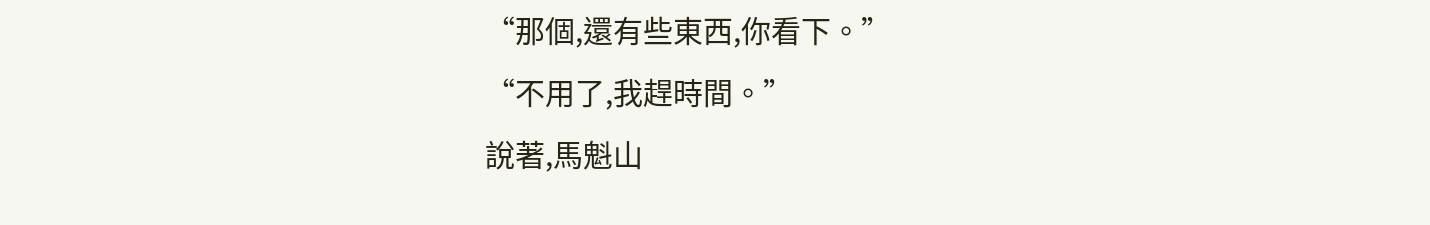“那個,還有些東西,你看下。”
“不用了,我趕時間。”
說著,馬魁山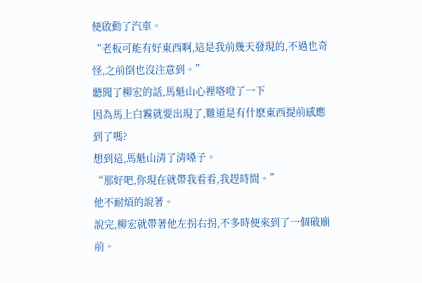便啟動了汽車。
“老板可能有好東西啊,這是我前幾天發現的,不過也奇怪,之前倒也沒注意到。”
聽聞了柳宏的話,馬魁山心裡咯噔了一下
因為馬上白霧就要出現了,難道是有什麽東西提前感應到了嗎?
想到這,馬魁山清了清嗓子。
“那好吧,你現在就帶我看看,我趕時間。”
他不耐煩的說著。
說完,柳宏就帶著他左拐右拐,不多時便來到了一個破廟前。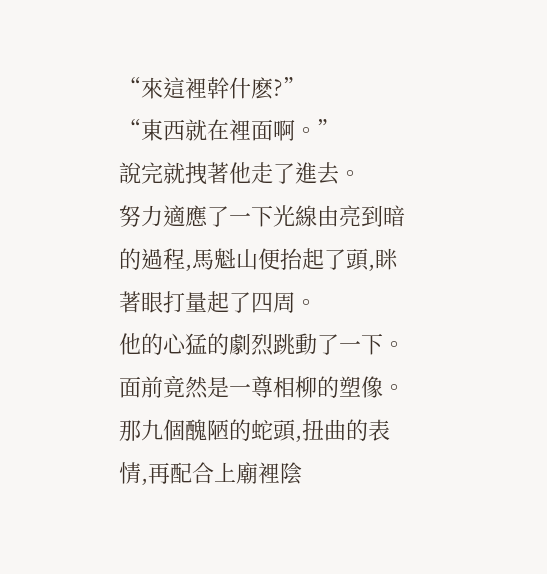“來這裡幹什麽?”
“東西就在裡面啊。”
說完就拽著他走了進去。
努力適應了一下光線由亮到暗的過程,馬魁山便抬起了頭,眯著眼打量起了四周。
他的心猛的劇烈跳動了一下。
面前竟然是一尊相柳的塑像。
那九個醜陋的蛇頭,扭曲的表情,再配合上廟裡陰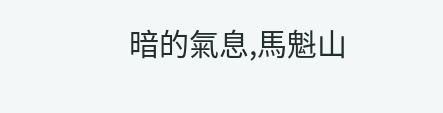暗的氣息,馬魁山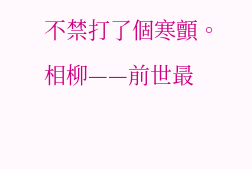不禁打了個寒顫。
相柳——前世最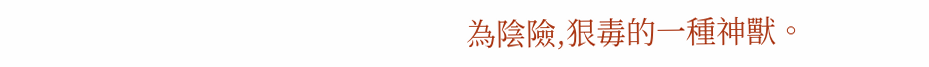為陰險,狠毒的一種神獸。